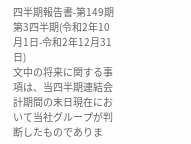四半期報告書-第149期第3四半期(令和2年10月1日-令和2年12月31日)
文中の将来に関する事項は、当四半期連結会計期間の末日現在において当社グループが判断したものでありま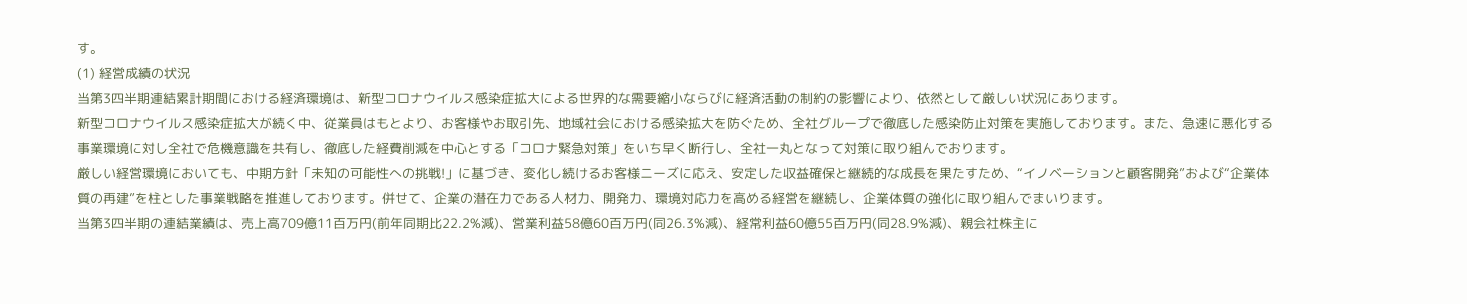す。
(1) 経営成績の状況
当第3四半期連結累計期間における経済環境は、新型コロナウイルス感染症拡大による世界的な需要縮小ならびに経済活動の制約の影響により、依然として厳しい状況にあります。
新型コロナウイルス感染症拡大が続く中、従業員はもとより、お客様やお取引先、地域社会における感染拡大を防ぐため、全社グループで徹底した感染防止対策を実施しております。また、急速に悪化する事業環境に対し全社で危機意識を共有し、徹底した経費削減を中心とする「コロナ緊急対策」をいち早く断行し、全社一丸となって対策に取り組んでおります。
厳しい経営環境においても、中期方針「未知の可能性への挑戦!」に基づき、変化し続けるお客様ニーズに応え、安定した収益確保と継続的な成長を果たすため、“イノベーションと顧客開発”および“企業体質の再建”を柱とした事業戦略を推進しております。併せて、企業の潜在力である人材力、開発力、環境対応力を高める経営を継続し、企業体質の強化に取り組んでまいります。
当第3四半期の連結業績は、売上高709億11百万円(前年同期比22.2%減)、営業利益58億60百万円(同26.3%減)、経常利益60億55百万円(同28.9%減)、親会社株主に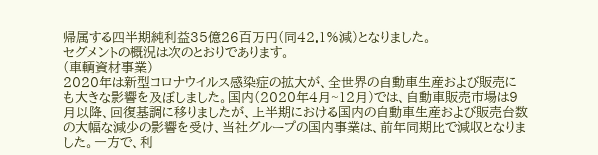帰属する四半期純利益35億26百万円(同42.1%減)となりました。
セグメントの概況は次のとおりであります。
(車輌資材事業)
2020年は新型コロナウイルス感染症の拡大が、全世界の自動車生産および販売にも大きな影響を及ぼしました。国内(2020年4月~12月)では、自動車販売市場は9月以降、回復基調に移りましたが、上半期における国内の自動車生産および販売台数の大幅な減少の影響を受け、当社グループの国内事業は、前年同期比で減収となりました。一方で、利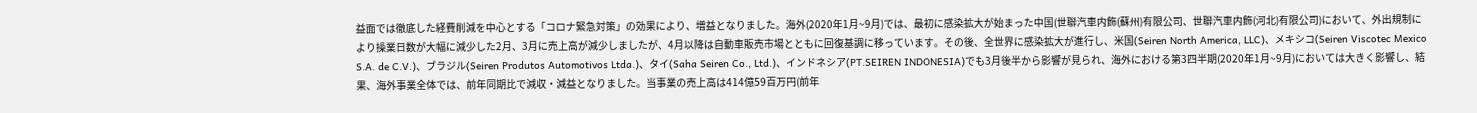益面では徹底した経費削減を中心とする「コロナ緊急対策」の効果により、増益となりました。海外(2020年1月~9月)では、最初に感染拡大が始まった中国(世聯汽車内飾(蘇州)有限公司、世聯汽車内飾(河北)有限公司)において、外出規制により操業日数が大幅に減少した2月、3月に売上高が減少しましたが、4月以降は自動車販売市場とともに回復基調に移っています。その後、全世界に感染拡大が進行し、米国(Seiren North America, LLC)、メキシコ(Seiren Viscotec Mexico S.A. de C.V.)、ブラジル(Seiren Produtos Automotivos Ltda.)、タイ(Saha Seiren Co., Ltd.)、インドネシア(PT.SEIREN INDONESIA)でも3月後半から影響が見られ、海外における第3四半期(2020年1月~9月)においては大きく影響し、結果、海外事業全体では、前年同期比で減収・減益となりました。当事業の売上高は414億59百万円(前年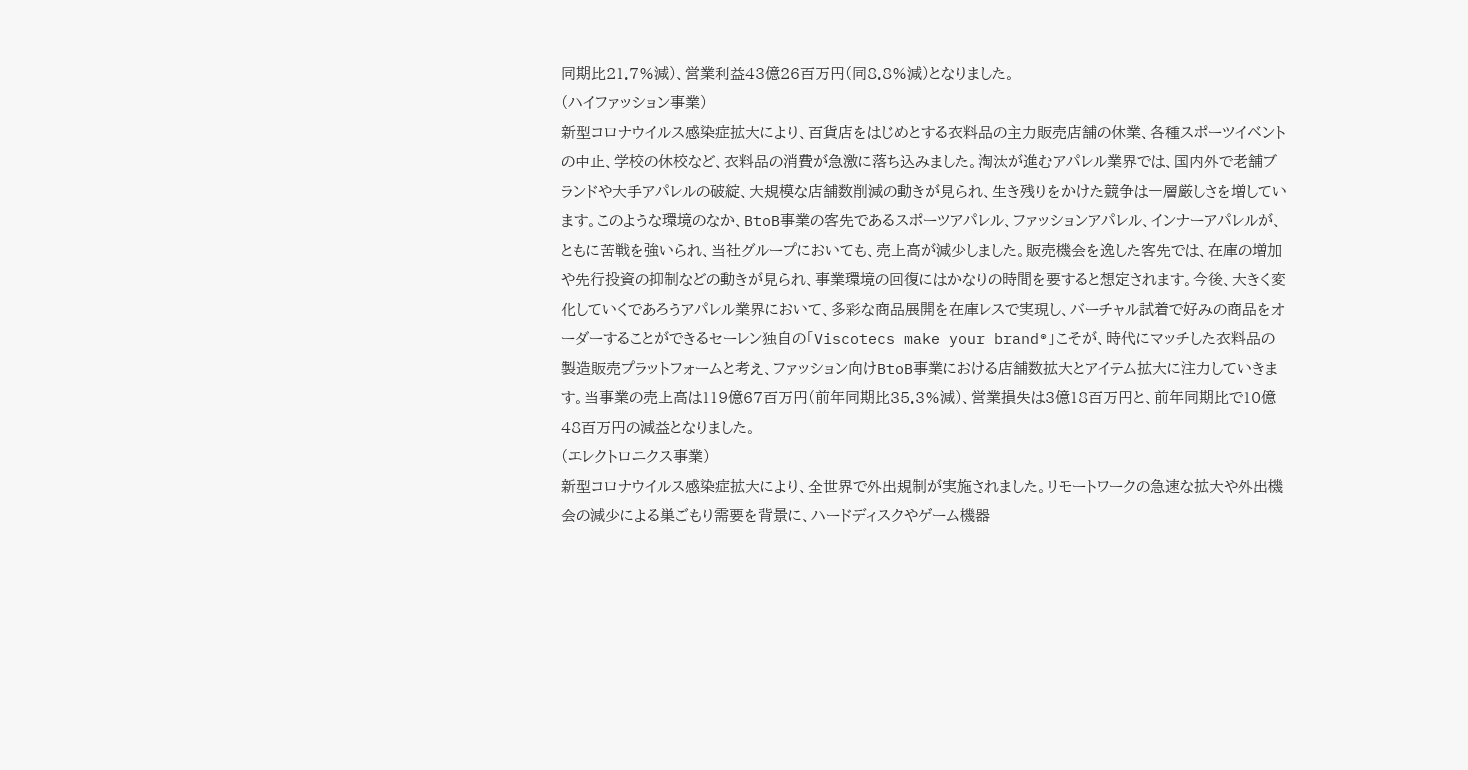同期比21.7%減)、営業利益43億26百万円(同8.8%減)となりました。
(ハイファッション事業)
新型コロナウイルス感染症拡大により、百貨店をはじめとする衣料品の主力販売店舗の休業、各種スポーツイベントの中止、学校の休校など、衣料品の消費が急激に落ち込みました。淘汰が進むアパレル業界では、国内外で老舗ブランドや大手アパレルの破綻、大規模な店舗数削減の動きが見られ、生き残りをかけた競争は一層厳しさを増しています。このような環境のなか、BtoB事業の客先であるスポーツアパレル、ファッションアパレル、インナーアパレルが、ともに苦戦を強いられ、当社グループにおいても、売上高が減少しました。販売機会を逸した客先では、在庫の増加や先行投資の抑制などの動きが見られ、事業環境の回復にはかなりの時間を要すると想定されます。今後、大きく変化していくであろうアパレル業界において、多彩な商品展開を在庫レスで実現し、バーチャル試着で好みの商品をオーダーすることができるセーレン独自の「Viscotecs make your brand®」こそが、時代にマッチした衣料品の製造販売プラットフォームと考え、ファッション向けBtoB事業における店舗数拡大とアイテム拡大に注力していきます。当事業の売上高は119億67百万円(前年同期比35.3%減)、営業損失は3億18百万円と、前年同期比で10億48百万円の減益となりました。
(エレクトロニクス事業)
新型コロナウイルス感染症拡大により、全世界で外出規制が実施されました。リモートワークの急速な拡大や外出機会の減少による巣ごもり需要を背景に、ハードディスクやゲーム機器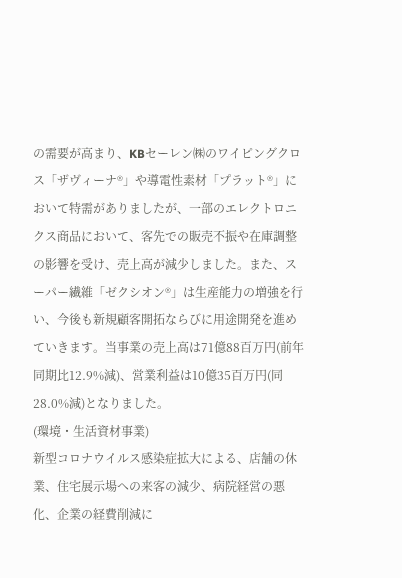の需要が高まり、KBセーレン㈱のワイピングクロス「ザヴィーナ®」や導電性素材「プラット®」において特需がありましたが、一部のエレクトロニクス商品において、客先での販売不振や在庫調整の影響を受け、売上高が減少しました。また、スーパー繊維「ゼクシオン®」は生産能力の増強を行い、今後も新規顧客開拓ならびに用途開発を進めていきます。当事業の売上高は71億88百万円(前年同期比12.9%減)、営業利益は10億35百万円(同28.0%減)となりました。
(環境・生活資材事業)
新型コロナウイルス感染症拡大による、店舗の休業、住宅展示場への来客の減少、病院経営の悪化、企業の経費削減に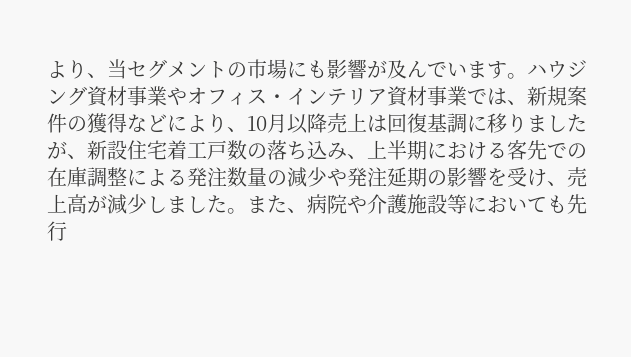より、当セグメントの市場にも影響が及んでいます。ハウジング資材事業やオフィス・インテリア資材事業では、新規案件の獲得などにより、10月以降売上は回復基調に移りましたが、新設住宅着工戸数の落ち込み、上半期における客先での在庫調整による発注数量の減少や発注延期の影響を受け、売上高が減少しました。また、病院や介護施設等においても先行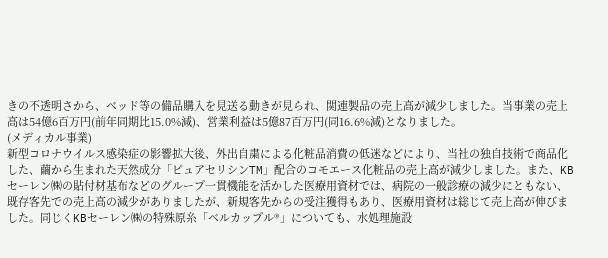きの不透明さから、ベッド等の備品購入を見送る動きが見られ、関連製品の売上高が減少しました。当事業の売上高は54億6百万円(前年同期比15.0%減)、営業利益は5億87百万円(同16.6%減)となりました。
(メディカル事業)
新型コロナウイルス感染症の影響拡大後、外出自粛による化粧品消費の低迷などにより、当社の独自技術で商品化した、繭から生まれた天然成分「ピュアセリシンTM」配合のコモエース化粧品の売上高が減少しました。また、KBセーレン㈱の貼付材基布などのグループ一貫機能を活かした医療用資材では、病院の一般診療の減少にともない、既存客先での売上高の減少がありましたが、新規客先からの受注獲得もあり、医療用資材は総じて売上高が伸びました。同じくKBセーレン㈱の特殊原糸「ベルカップル®」についても、水処理施設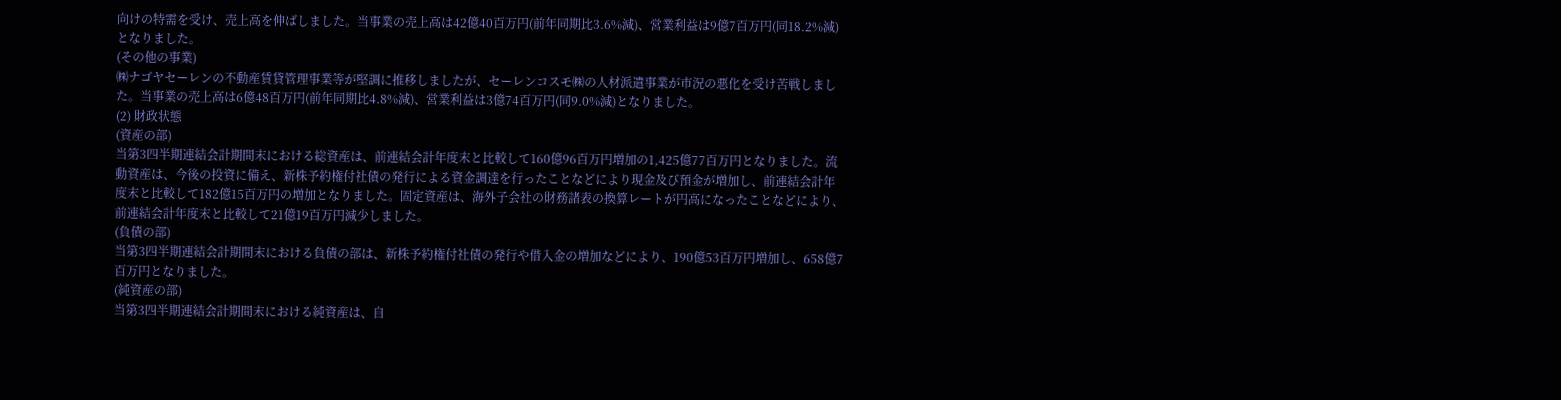向けの特需を受け、売上高を伸ばしました。当事業の売上高は42億40百万円(前年同期比3.6%減)、営業利益は9億7百万円(同18.2%減)となりました。
(その他の事業)
㈱ナゴヤセーレンの不動産賃貸管理事業等が堅調に推移しましたが、セーレンコスモ㈱の人材派遣事業が市況の悪化を受け苦戦しました。当事業の売上高は6億48百万円(前年同期比4.8%減)、営業利益は3億74百万円(同9.0%減)となりました。
(2) 財政状態
(資産の部)
当第3四半期連結会計期間末における総資産は、前連結会計年度末と比較して160億96百万円増加の1,425億77百万円となりました。流動資産は、今後の投資に備え、新株予約権付社債の発行による資金調達を行ったことなどにより現金及び預金が増加し、前連結会計年度末と比較して182億15百万円の増加となりました。固定資産は、海外子会社の財務諸表の換算レートが円高になったことなどにより、前連結会計年度末と比較して21億19百万円減少しました。
(負債の部)
当第3四半期連結会計期間末における負債の部は、新株予約権付社債の発行や借入金の増加などにより、190億53百万円増加し、658億7百万円となりました。
(純資産の部)
当第3四半期連結会計期間末における純資産は、自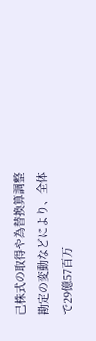己株式の取得や為替換算調整勘定の変動などにより、全体で29億57百万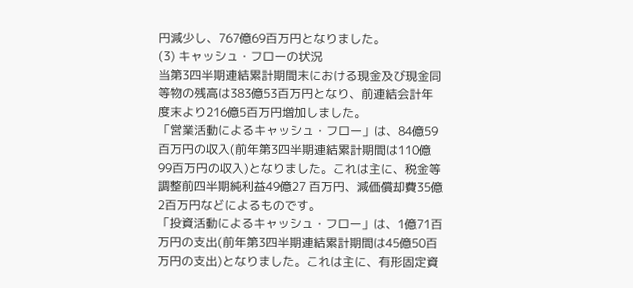円減少し、767億69百万円となりました。
(3) キャッシュ・フローの状況
当第3四半期連結累計期間末における現金及び現金同等物の残高は383億53百万円となり、前連結会計年度末より216億5百万円増加しました。
「営業活動によるキャッシュ・フロー」は、84億59百万円の収入(前年第3四半期連結累計期間は110億99百万円の収入)となりました。これは主に、税金等調整前四半期純利益49億27 百万円、減価償却費35億2百万円などによるものです。
「投資活動によるキャッシュ・フロー」は、1億71百万円の支出(前年第3四半期連結累計期間は45億50百万円の支出)となりました。これは主に、有形固定資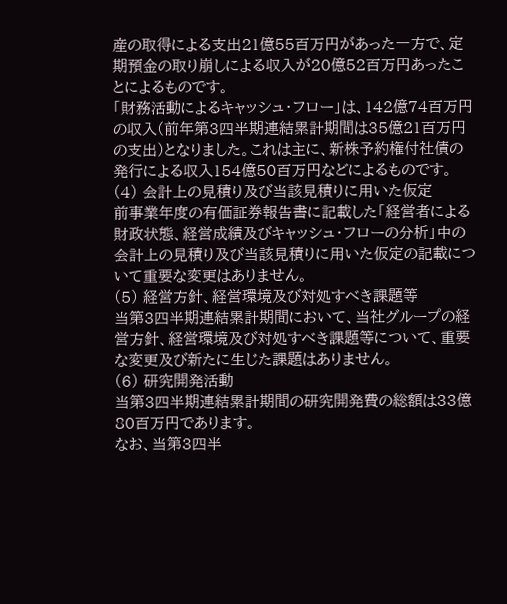産の取得による支出21億55百万円があった一方で、定期預金の取り崩しによる収入が20億52百万円あったことによるものです。
「財務活動によるキャッシュ・フロー」は、142億74百万円の収入(前年第3四半期連結累計期間は35億21百万円の支出)となりました。これは主に、新株予約権付社債の発行による収入154億50百万円などによるものです。
(4) 会計上の見積り及び当該見積りに用いた仮定
前事業年度の有価証券報告書に記載した「経営者による財政状態、経営成績及びキャッシュ・フローの分析」中の会計上の見積り及び当該見積りに用いた仮定の記載について重要な変更はありません。
(5) 経営方針、経営環境及び対処すべき課題等
当第3四半期連結累計期間において、当社グループの経営方針、経営環境及び対処すべき課題等について、重要な変更及び新たに生じた課題はありません。
(6) 研究開発活動
当第3四半期連結累計期間の研究開発費の総額は33億80百万円であります。
なお、当第3四半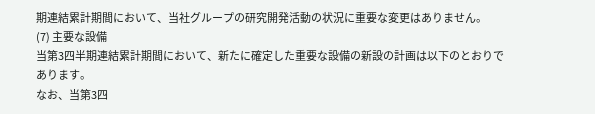期連結累計期間において、当社グループの研究開発活動の状況に重要な変更はありません。
(7) 主要な設備
当第3四半期連結累計期間において、新たに確定した重要な設備の新設の計画は以下のとおりであります。
なお、当第3四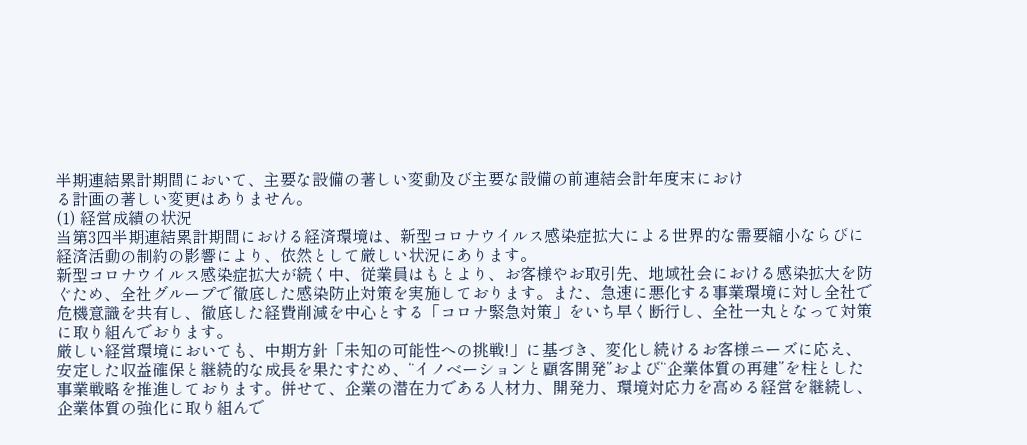半期連結累計期間において、主要な設備の著しい変動及び主要な設備の前連結会計年度末におけ
る計画の著しい変更はありません。
(1) 経営成績の状況
当第3四半期連結累計期間における経済環境は、新型コロナウイルス感染症拡大による世界的な需要縮小ならびに経済活動の制約の影響により、依然として厳しい状況にあります。
新型コロナウイルス感染症拡大が続く中、従業員はもとより、お客様やお取引先、地域社会における感染拡大を防ぐため、全社グループで徹底した感染防止対策を実施しております。また、急速に悪化する事業環境に対し全社で危機意識を共有し、徹底した経費削減を中心とする「コロナ緊急対策」をいち早く断行し、全社一丸となって対策に取り組んでおります。
厳しい経営環境においても、中期方針「未知の可能性への挑戦!」に基づき、変化し続けるお客様ニーズに応え、安定した収益確保と継続的な成長を果たすため、“イノベーションと顧客開発”および“企業体質の再建”を柱とした事業戦略を推進しております。併せて、企業の潜在力である人材力、開発力、環境対応力を高める経営を継続し、企業体質の強化に取り組んで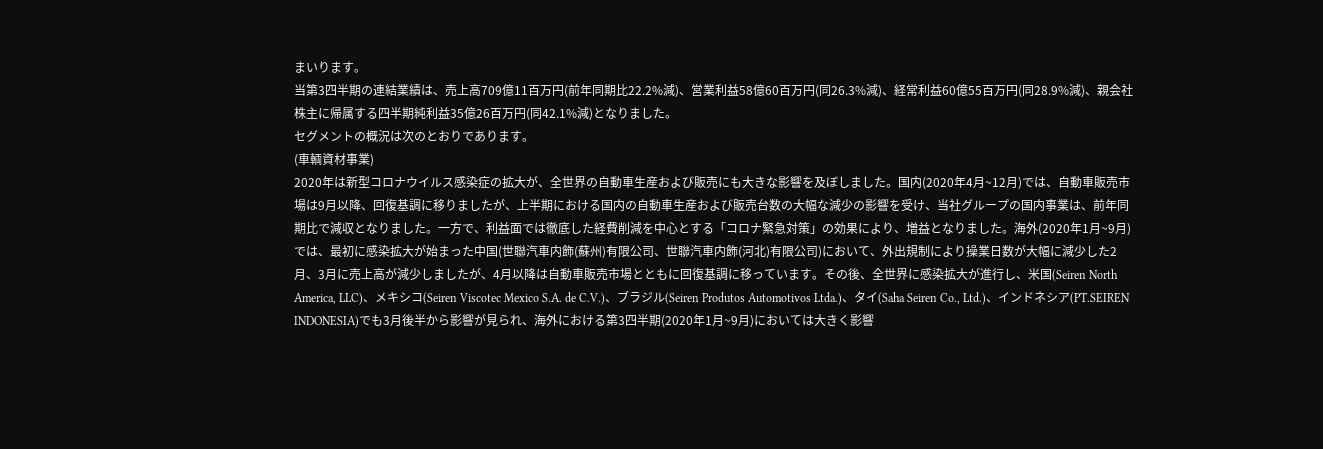まいります。
当第3四半期の連結業績は、売上高709億11百万円(前年同期比22.2%減)、営業利益58億60百万円(同26.3%減)、経常利益60億55百万円(同28.9%減)、親会社株主に帰属する四半期純利益35億26百万円(同42.1%減)となりました。
セグメントの概況は次のとおりであります。
(車輌資材事業)
2020年は新型コロナウイルス感染症の拡大が、全世界の自動車生産および販売にも大きな影響を及ぼしました。国内(2020年4月~12月)では、自動車販売市場は9月以降、回復基調に移りましたが、上半期における国内の自動車生産および販売台数の大幅な減少の影響を受け、当社グループの国内事業は、前年同期比で減収となりました。一方で、利益面では徹底した経費削減を中心とする「コロナ緊急対策」の効果により、増益となりました。海外(2020年1月~9月)では、最初に感染拡大が始まった中国(世聯汽車内飾(蘇州)有限公司、世聯汽車内飾(河北)有限公司)において、外出規制により操業日数が大幅に減少した2月、3月に売上高が減少しましたが、4月以降は自動車販売市場とともに回復基調に移っています。その後、全世界に感染拡大が進行し、米国(Seiren North America, LLC)、メキシコ(Seiren Viscotec Mexico S.A. de C.V.)、ブラジル(Seiren Produtos Automotivos Ltda.)、タイ(Saha Seiren Co., Ltd.)、インドネシア(PT.SEIREN INDONESIA)でも3月後半から影響が見られ、海外における第3四半期(2020年1月~9月)においては大きく影響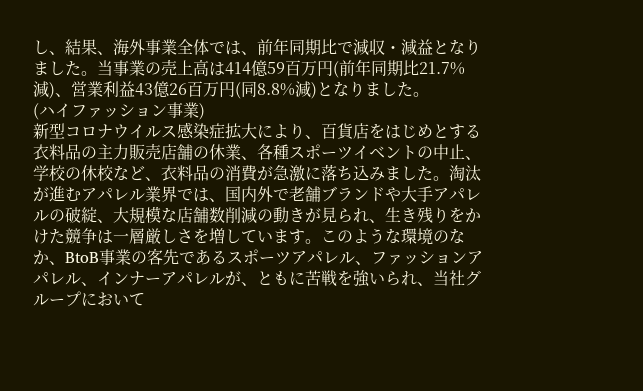し、結果、海外事業全体では、前年同期比で減収・減益となりました。当事業の売上高は414億59百万円(前年同期比21.7%減)、営業利益43億26百万円(同8.8%減)となりました。
(ハイファッション事業)
新型コロナウイルス感染症拡大により、百貨店をはじめとする衣料品の主力販売店舗の休業、各種スポーツイベントの中止、学校の休校など、衣料品の消費が急激に落ち込みました。淘汰が進むアパレル業界では、国内外で老舗ブランドや大手アパレルの破綻、大規模な店舗数削減の動きが見られ、生き残りをかけた競争は一層厳しさを増しています。このような環境のなか、BtoB事業の客先であるスポーツアパレル、ファッションアパレル、インナーアパレルが、ともに苦戦を強いられ、当社グループにおいて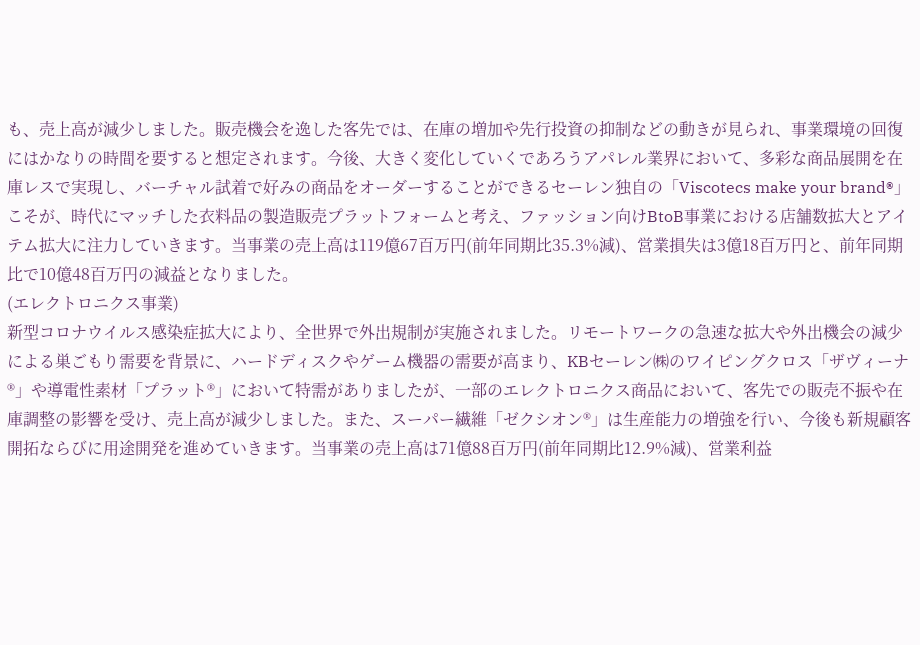も、売上高が減少しました。販売機会を逸した客先では、在庫の増加や先行投資の抑制などの動きが見られ、事業環境の回復にはかなりの時間を要すると想定されます。今後、大きく変化していくであろうアパレル業界において、多彩な商品展開を在庫レスで実現し、バーチャル試着で好みの商品をオーダーすることができるセーレン独自の「Viscotecs make your brand®」こそが、時代にマッチした衣料品の製造販売プラットフォームと考え、ファッション向けBtoB事業における店舗数拡大とアイテム拡大に注力していきます。当事業の売上高は119億67百万円(前年同期比35.3%減)、営業損失は3億18百万円と、前年同期比で10億48百万円の減益となりました。
(エレクトロニクス事業)
新型コロナウイルス感染症拡大により、全世界で外出規制が実施されました。リモートワークの急速な拡大や外出機会の減少による巣ごもり需要を背景に、ハードディスクやゲーム機器の需要が高まり、KBセーレン㈱のワイピングクロス「ザヴィーナ®」や導電性素材「プラット®」において特需がありましたが、一部のエレクトロニクス商品において、客先での販売不振や在庫調整の影響を受け、売上高が減少しました。また、スーパー繊維「ゼクシオン®」は生産能力の増強を行い、今後も新規顧客開拓ならびに用途開発を進めていきます。当事業の売上高は71億88百万円(前年同期比12.9%減)、営業利益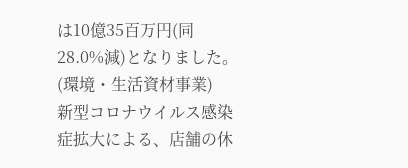は10億35百万円(同28.0%減)となりました。
(環境・生活資材事業)
新型コロナウイルス感染症拡大による、店舗の休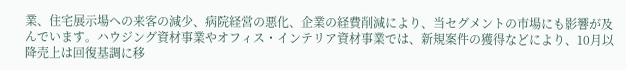業、住宅展示場への来客の減少、病院経営の悪化、企業の経費削減により、当セグメントの市場にも影響が及んでいます。ハウジング資材事業やオフィス・インテリア資材事業では、新規案件の獲得などにより、10月以降売上は回復基調に移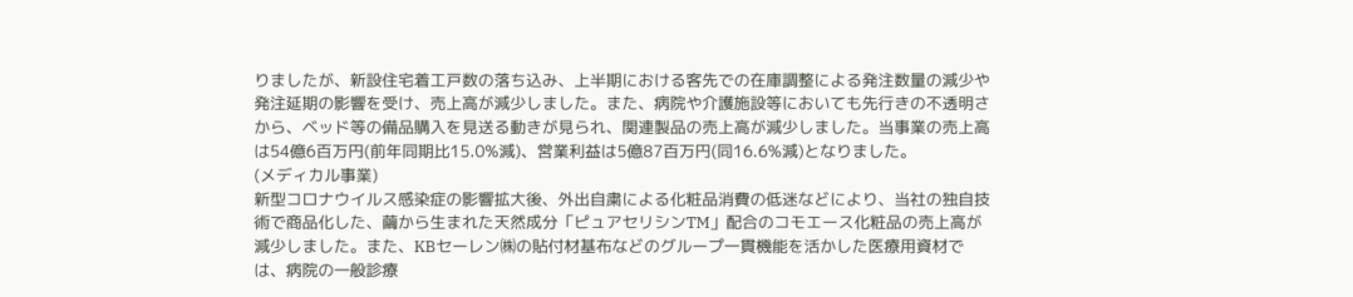りましたが、新設住宅着工戸数の落ち込み、上半期における客先での在庫調整による発注数量の減少や発注延期の影響を受け、売上高が減少しました。また、病院や介護施設等においても先行きの不透明さから、ベッド等の備品購入を見送る動きが見られ、関連製品の売上高が減少しました。当事業の売上高は54億6百万円(前年同期比15.0%減)、営業利益は5億87百万円(同16.6%減)となりました。
(メディカル事業)
新型コロナウイルス感染症の影響拡大後、外出自粛による化粧品消費の低迷などにより、当社の独自技術で商品化した、繭から生まれた天然成分「ピュアセリシンTM」配合のコモエース化粧品の売上高が減少しました。また、KBセーレン㈱の貼付材基布などのグループ一貫機能を活かした医療用資材では、病院の一般診療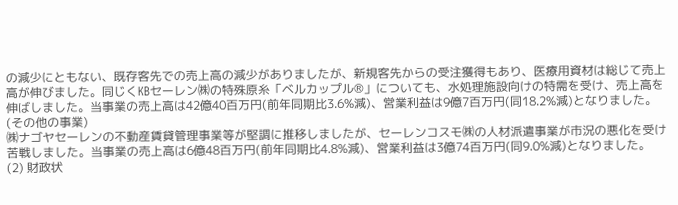の減少にともない、既存客先での売上高の減少がありましたが、新規客先からの受注獲得もあり、医療用資材は総じて売上高が伸びました。同じくKBセーレン㈱の特殊原糸「ベルカップル®」についても、水処理施設向けの特需を受け、売上高を伸ばしました。当事業の売上高は42億40百万円(前年同期比3.6%減)、営業利益は9億7百万円(同18.2%減)となりました。
(その他の事業)
㈱ナゴヤセーレンの不動産賃貸管理事業等が堅調に推移しましたが、セーレンコスモ㈱の人材派遣事業が市況の悪化を受け苦戦しました。当事業の売上高は6億48百万円(前年同期比4.8%減)、営業利益は3億74百万円(同9.0%減)となりました。
(2) 財政状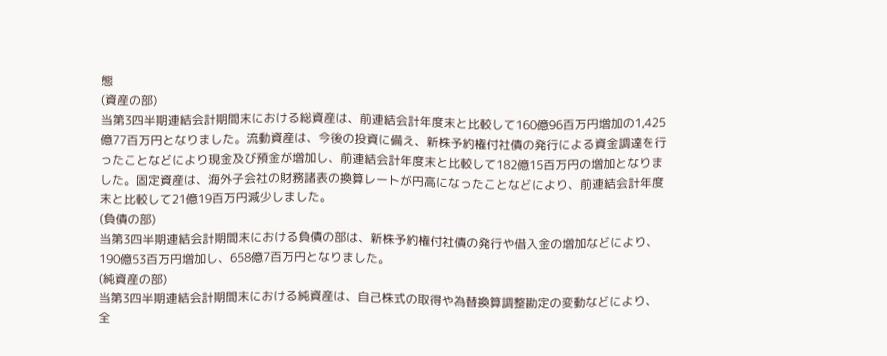態
(資産の部)
当第3四半期連結会計期間末における総資産は、前連結会計年度末と比較して160億96百万円増加の1,425億77百万円となりました。流動資産は、今後の投資に備え、新株予約権付社債の発行による資金調達を行ったことなどにより現金及び預金が増加し、前連結会計年度末と比較して182億15百万円の増加となりました。固定資産は、海外子会社の財務諸表の換算レートが円高になったことなどにより、前連結会計年度末と比較して21億19百万円減少しました。
(負債の部)
当第3四半期連結会計期間末における負債の部は、新株予約権付社債の発行や借入金の増加などにより、190億53百万円増加し、658億7百万円となりました。
(純資産の部)
当第3四半期連結会計期間末における純資産は、自己株式の取得や為替換算調整勘定の変動などにより、全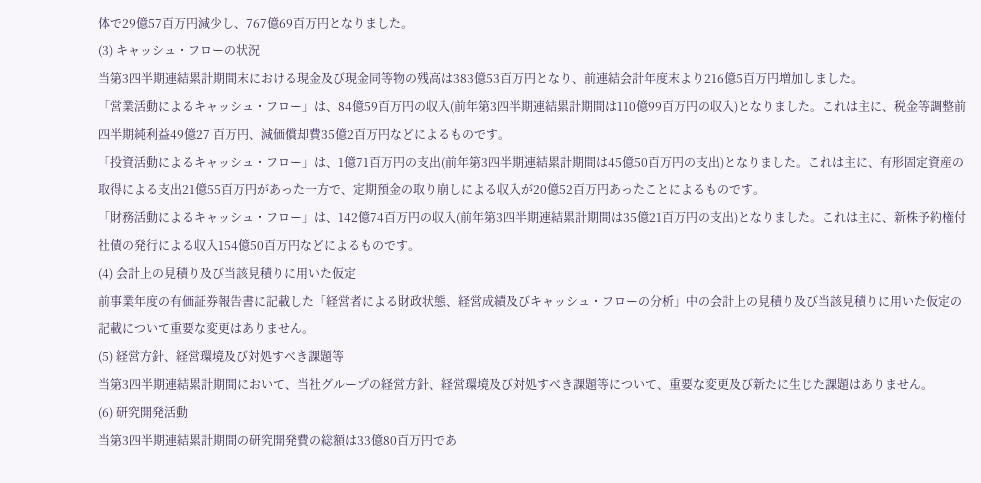体で29億57百万円減少し、767億69百万円となりました。
(3) キャッシュ・フローの状況
当第3四半期連結累計期間末における現金及び現金同等物の残高は383億53百万円となり、前連結会計年度末より216億5百万円増加しました。
「営業活動によるキャッシュ・フロー」は、84億59百万円の収入(前年第3四半期連結累計期間は110億99百万円の収入)となりました。これは主に、税金等調整前四半期純利益49億27 百万円、減価償却費35億2百万円などによるものです。
「投資活動によるキャッシュ・フロー」は、1億71百万円の支出(前年第3四半期連結累計期間は45億50百万円の支出)となりました。これは主に、有形固定資産の取得による支出21億55百万円があった一方で、定期預金の取り崩しによる収入が20億52百万円あったことによるものです。
「財務活動によるキャッシュ・フロー」は、142億74百万円の収入(前年第3四半期連結累計期間は35億21百万円の支出)となりました。これは主に、新株予約権付社債の発行による収入154億50百万円などによるものです。
(4) 会計上の見積り及び当該見積りに用いた仮定
前事業年度の有価証券報告書に記載した「経営者による財政状態、経営成績及びキャッシュ・フローの分析」中の会計上の見積り及び当該見積りに用いた仮定の記載について重要な変更はありません。
(5) 経営方針、経営環境及び対処すべき課題等
当第3四半期連結累計期間において、当社グループの経営方針、経営環境及び対処すべき課題等について、重要な変更及び新たに生じた課題はありません。
(6) 研究開発活動
当第3四半期連結累計期間の研究開発費の総額は33億80百万円であ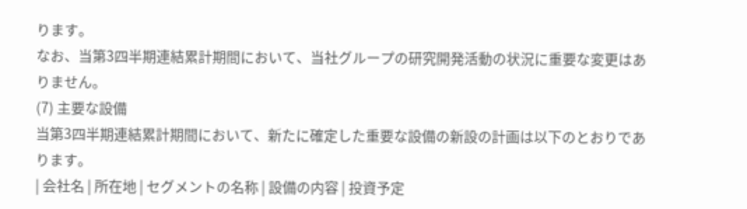ります。
なお、当第3四半期連結累計期間において、当社グループの研究開発活動の状況に重要な変更はありません。
(7) 主要な設備
当第3四半期連結累計期間において、新たに確定した重要な設備の新設の計画は以下のとおりであります。
| 会社名 | 所在地 | セグメントの名称 | 設備の内容 | 投資予定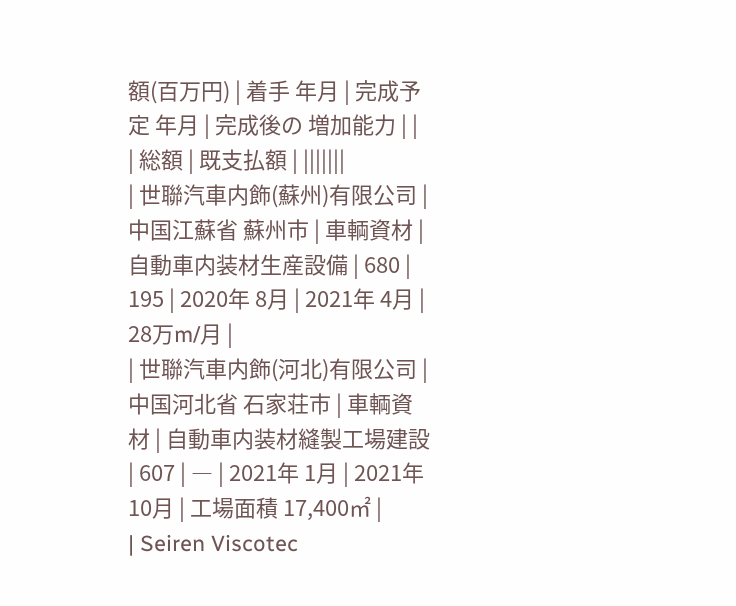額(百万円) | 着手 年月 | 完成予定 年月 | 完成後の 増加能力 | |
| 総額 | 既支払額 | |||||||
| 世聯汽車内飾(蘇州)有限公司 | 中国江蘇省 蘇州市 | 車輌資材 | 自動車内装材生産設備 | 680 | 195 | 2020年 8月 | 2021年 4月 | 28万m/月 |
| 世聯汽車内飾(河北)有限公司 | 中国河北省 石家荘市 | 車輌資材 | 自動車内装材縫製工場建設 | 607 | ― | 2021年 1月 | 2021年 10月 | 工場面積 17,400㎡ |
| Seiren Viscotec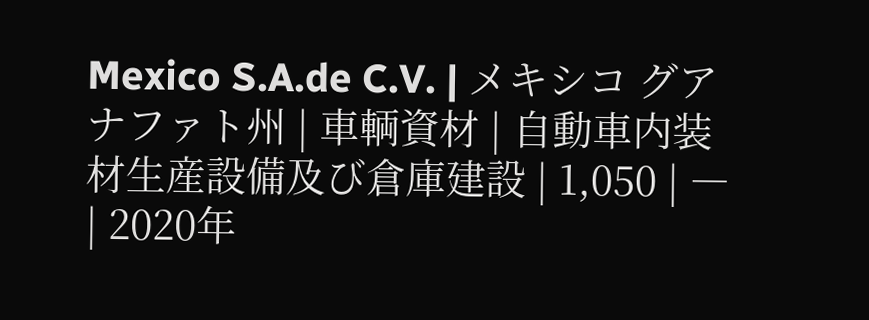Mexico S.A.de C.V. | メキシコ グアナファト州 | 車輌資材 | 自動車内装材生産設備及び倉庫建設 | 1,050 | ― | 2020年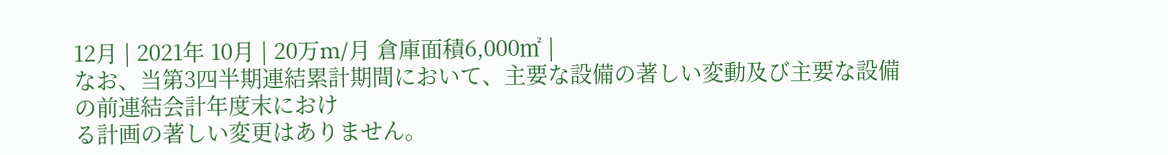12月 | 2021年 10月 | 20万m/月 倉庫面積6,000㎡ |
なお、当第3四半期連結累計期間において、主要な設備の著しい変動及び主要な設備の前連結会計年度末におけ
る計画の著しい変更はありません。